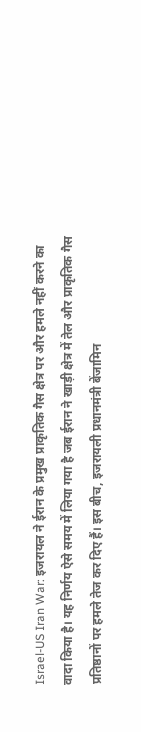Israel-US Iran War: इजरायल ने ईरान के प्रमुख प्राकृतिक गैस क्षेत्र पर और हमले नहीं करने का वादा किया है। यह निर्णय ऐसे समय में लिया गया है जब ईरान ने खाड़ी क्षेत्र में तेल और प्राकृतिक गैस प्रतिष्ठानों पर हमले तेज कर दिए हैं। इस बीच, इजरायली प्रधानमंत्री बेंजामिन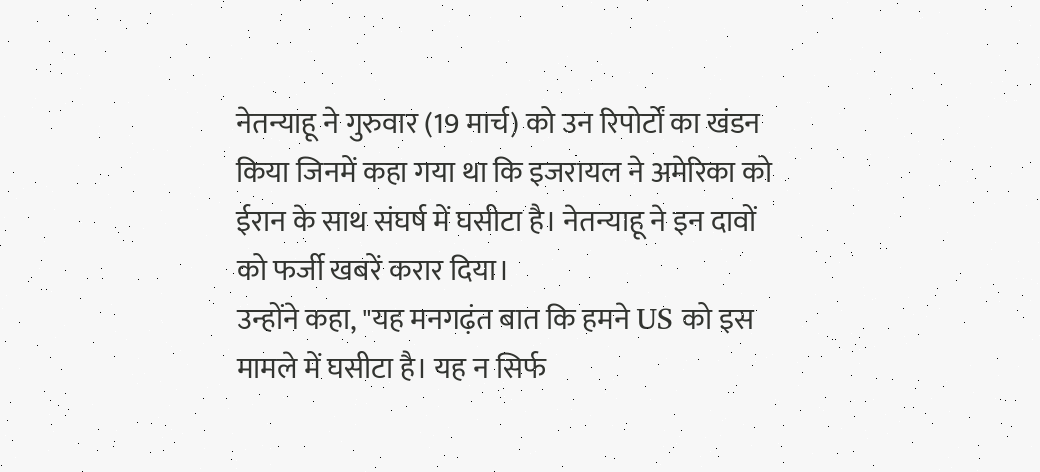नेतन्याहू ने गुरुवार (19 मार्च) को उन रिपोर्टों का खंडन किया जिनमें कहा गया था कि इजरायल ने अमेरिका को ईरान के साथ संघर्ष में घसीटा है। नेतन्याहू ने इन दावों को फर्जी खबरें करार दिया।
उन्होंने कहा, "यह मनगढ़ंत बात कि हमने US को इस मामले में घसीटा है। यह न सिर्फ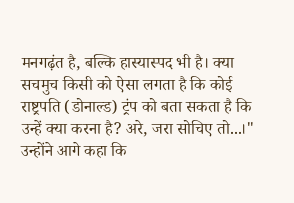मनगढ़ंत है, बल्कि हास्यास्पद भी है। क्या सचमुच किसी को ऐसा लगता है कि कोई राष्ट्रपति (डोनाल्ड) ट्रंप को बता सकता है कि उन्हें क्या करना है? अरे, जरा सोचिए तो...।" उन्होंने आगे कहा कि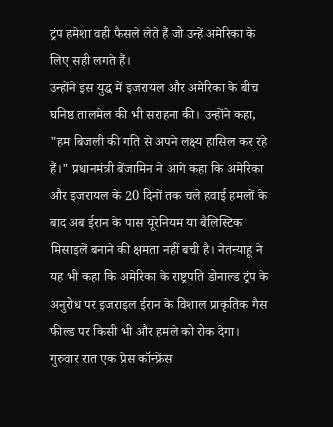ट्रंप हमेशा वही फैसले लेते हैं जो उन्हें अमेरिका के लिए सही लगते हैं।
उन्होंने इस युद्ध में इजरायल और अमेरिका के बीच घनिष्ठ तालमेल की भी सराहना की। उन्होंने कहा, "हम बिजली की गति से अपने लक्ष्य हासिल कर रहे हैं।" प्रधानमंत्री बेंजामिन ने आगे कहा कि अमेरिका और इजरायल के 20 दिनों तक चले हवाई हमलों के बाद अब ईरान के पास यूरेनियम या बैलिस्टिक मिसाइलें बनाने की क्षमता नहीं बची है। नेतन्याहू ने यह भी कहा कि अमेरिका के राष्ट्रपति डोनाल्ड ट्रंप के अनुरोध पर इजराइल ईरान के विशाल प्राकृतिक गैस फील्ड पर किसी भी और हमले को रोक देगा।
गुरुवार रात एक प्रेस कॉन्फ्रेंस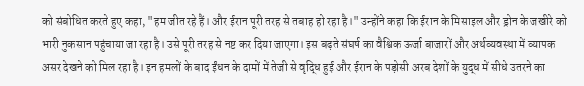को संबोधित करते हुए कहा, "हम जीत रहे हैं। और ईरान पूरी तरह से तबाह हो रहा है।" उन्होंने कहा कि ईरान के मिसाइल और ड्रोन के जखीरे को भारी नुकसान पहुंचाया जा रहा है। उसे पूरी तरह से नष्ट कर दिया जाएगा। इस बढ़ते संघर्ष का वैश्विक ऊर्जा बाजारों और अर्थव्यवस्था में व्यापक असर देखने को मिल रहा है। इन हमलों के बाद ईंधन के दामों में तेजी से वृद्धि हुई और ईरान के पड़ोसी अरब देशों के युद्ध में सीधे उतरने का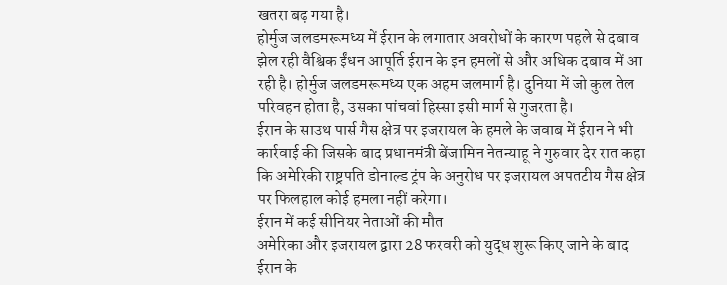खतरा बढ़ गया है।
होर्मुज जलडमरूमध्य में ईरान के लगातार अवरोधों के कारण पहले से दबाव झेल रही वैश्विक ईंधन आपूर्ति ईरान के इन हमलों से और अधिक दबाव में आ रही है। होर्मुज जलडमरूमध्य एक अहम जलमार्ग है। दुनिया में जो कुल तेल परिवहन होता है, उसका पांचवां हिस्सा इसी मार्ग से गुजरता है।
ईरान के साउथ पार्स गैस क्षेत्र पर इजरायल के हमले के जवाब में ईरान ने भी कार्रवाई की जिसके बाद प्रधानमंत्री बेंजामिन नेतन्याहू ने गुरुवार देर रात कहा कि अमेरिकी राष्ट्रपति डोनाल्ड ट्रंप के अनुरोध पर इजरायल अपतटीय गैस क्षेत्र पर फिलहाल कोई हमला नहीं करेगा।
ईरान में कई सीनियर नेताओं की मौत
अमेरिका और इजरायल द्वारा 28 फरवरी को युद्ध शुरू किए जाने के बाद ईरान के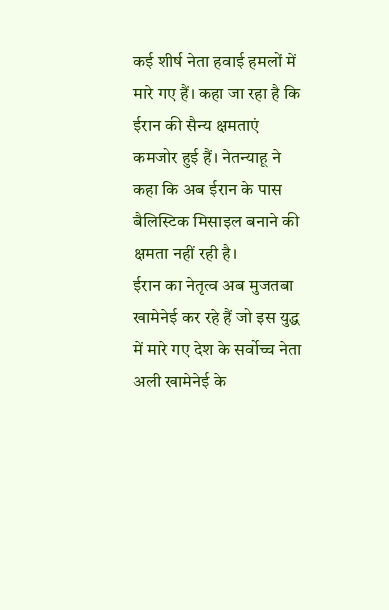कई शीर्ष नेता हवाई हमलों में मारे गए हैं। कहा जा रहा है कि ईरान की सैन्य क्षमताएं कमजोर हुई हैं। नेतन्याहू ने कहा कि अब ईरान के पास बैलिस्टिक मिसाइल बनाने की क्षमता नहीं रही है।
ईरान का नेतृत्व अब मुजतबा खामेनेई कर रहे हैं जो इस युद्ध में मारे गए देश के सर्वोच्च नेता अली खामेनेई के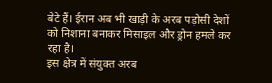बेटे हैं। ईरान अब भी खाड़ी के अरब पड़ोसी देशों को निशाना बनाकर मिसाइल और ड्रोन हमले कर रहा है।
इस क्षेत्र में संयुक्त अरब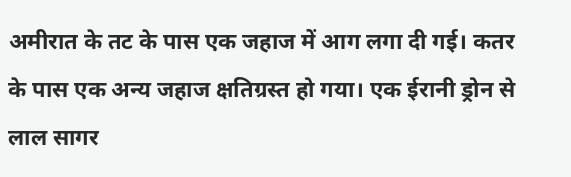अमीरात के तट के पास एक जहाज में आग लगा दी गई। कतर के पास एक अन्य जहाज क्षतिग्रस्त हो गया। एक ईरानी ड्रोन से लाल सागर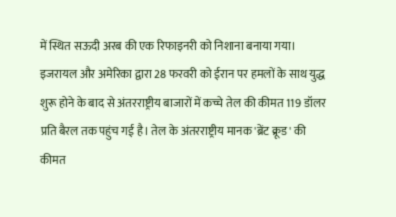में स्थित सऊदी अरब की एक रिफाइनरी को निशाना बनाया गया।
इजरायल और अमेरिका द्वारा 28 फरवरी को ईरान पर हमलों के साथ युद्ध शुरू होने के बाद से अंतरराष्ट्रीय बाजारों में कच्चे तेल की कीमत 119 डॉलर प्रति बैरल तक पहुंच गई है। तेल के अंतरराष्ट्रीय मानक 'ब्रेंट क्रूड' की कीमत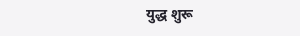युद्ध शुरू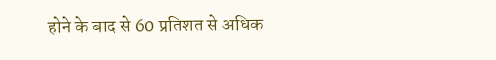होने के बाद से 60 प्रतिशत से अधिक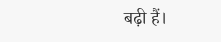बढ़ी हैं।